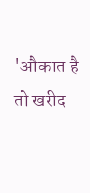'औकात है तो खरीद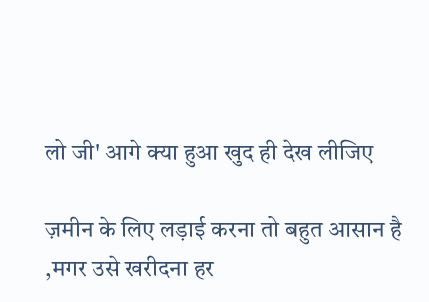लो जी' आगे क्या हुआ खुद ही देख लीजिए

ज़मीन के लिए लड़ाई करना तो बहुत आसान है ,मगर उसे खरीदना हर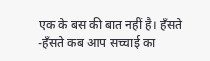एक के बस की बात नहीं है। हँसते -हँसते कब आप सच्चाई का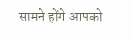सामने होंगे आपको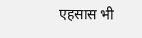एहसास भी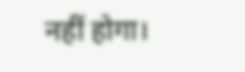नहीं होगा।